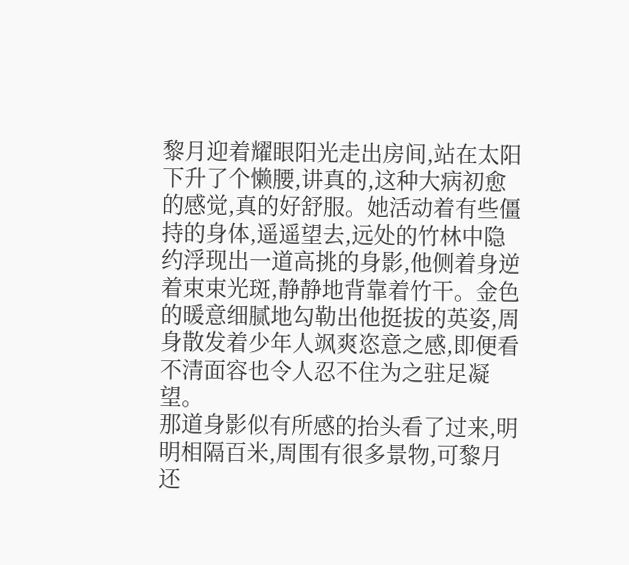黎月迎着耀眼阳光走出房间,站在太阳下升了个懒腰,讲真的,这种大病初愈的感觉,真的好舒服。她活动着有些僵持的身体,遥遥望去,远处的竹林中隐约浮现出一道高挑的身影,他侧着身逆着束束光斑,静静地背靠着竹干。金色的暖意细腻地勾勒出他挺拔的英姿,周身散发着少年人飒爽恣意之感,即便看不清面容也令人忍不住为之驻足凝望。
那道身影似有所感的抬头看了过来,明明相隔百米,周围有很多景物,可黎月还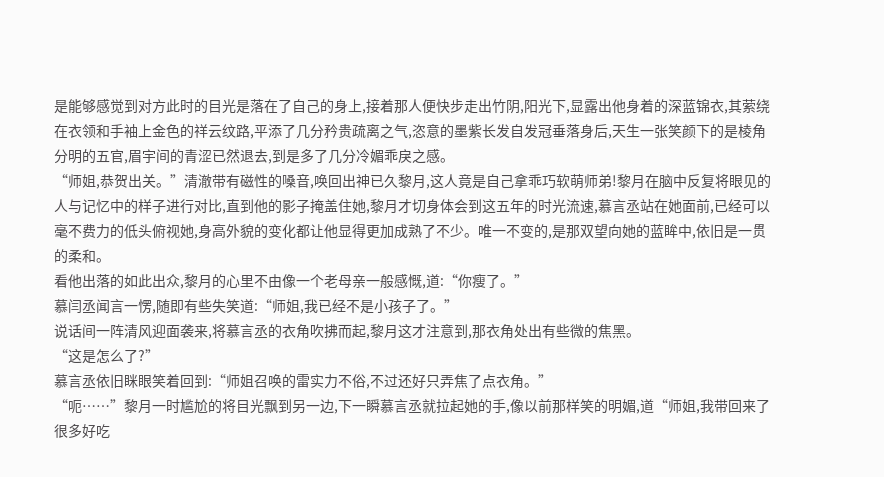是能够感觉到对方此时的目光是落在了自己的身上,接着那人便快步走出竹阴,阳光下,显露出他身着的深蓝锦衣,其萦绕在衣领和手袖上金色的祥云纹路,平添了几分矜贵疏离之气,恣意的墨紫长发自发冠垂落身后,天生一张笑颜下的是棱角分明的五官,眉宇间的青涩已然退去,到是多了几分冷媚乖戾之感。
“师姐,恭贺出关。”清澈带有磁性的嗓音,唤回出神已久黎月,这人竟是自己拿乖巧软萌师弟!黎月在脑中反复将眼见的人与记忆中的样子进行对比,直到他的影子掩盖住她,黎月才切身体会到这五年的时光流速,慕言丞站在她面前,已经可以毫不费力的低头俯视她,身高外貌的变化都让他显得更加成熟了不少。唯一不变的,是那双望向她的蓝眸中,依旧是一贯的柔和。
看他出落的如此出众,黎月的心里不由像一个老母亲一般感慨,道:“你瘦了。”
慕闫丞闻言一愣,随即有些失笑道:“师姐,我已经不是小孩子了。”
说话间一阵清风迎面袭来,将慕言丞的衣角吹拂而起,黎月这才注意到,那衣角处出有些微的焦黑。
“这是怎么了?”
慕言丞依旧眯眼笑着回到:“师姐召唤的雷实力不俗,不过还好只弄焦了点衣角。”
“呃……”黎月一时尴尬的将目光飘到另一边,下一瞬慕言丞就拉起她的手,像以前那样笑的明媚,道“师姐,我带回来了很多好吃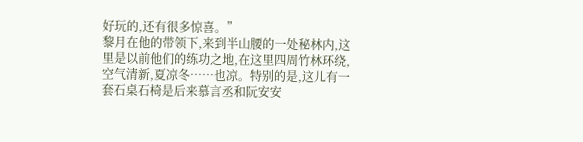好玩的,还有很多惊喜。”
黎月在他的带领下,来到半山腰的一处秘林内,这里是以前他们的练功之地,在这里四周竹林环绕,空气清新,夏凉冬……也凉。特别的是,这儿有一套石桌石椅是后来慕言丞和阮安安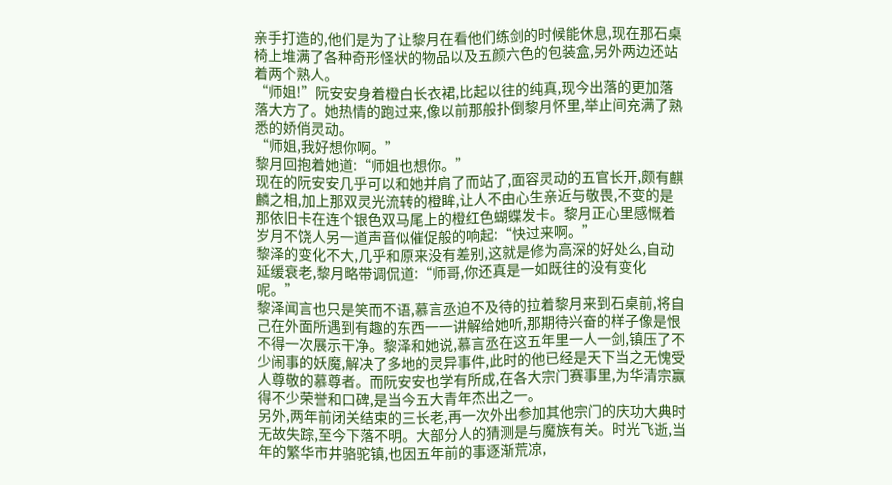亲手打造的,他们是为了让黎月在看他们练剑的时候能休息,现在那石桌椅上堆满了各种奇形怪状的物品以及五颜六色的包装盒,另外两边还站着两个熟人。
“师姐!”阮安安身着橙白长衣裙,比起以往的纯真,现今出落的更加落落大方了。她热情的跑过来,像以前那般扑倒黎月怀里,举止间充满了熟悉的娇俏灵动。
“师姐,我好想你啊。”
黎月回抱着她道:“师姐也想你。”
现在的阮安安几乎可以和她并肩了而站了,面容灵动的五官长开,颇有麒麟之相,加上那双灵光流转的橙眸,让人不由心生亲近与敬畏,不变的是那依旧卡在连个银色双马尾上的橙红色蝴蝶发卡。黎月正心里感慨着岁月不饶人另一道声音似催促般的响起:“快过来啊。”
黎泽的变化不大,几乎和原来没有差别,这就是修为高深的好处么,自动延缓衰老,黎月略带调侃道:“师哥,你还真是一如既往的没有变化呢。”
黎泽闻言也只是笑而不语,慕言丞迫不及待的拉着黎月来到石桌前,将自己在外面所遇到有趣的东西一一讲解给她听,那期待兴奋的样子像是恨不得一次展示干净。黎泽和她说,慕言丞在这五年里一人一剑,镇压了不少闹事的妖魔,解决了多地的灵异事件,此时的他已经是天下当之无愧受人尊敬的慕尊者。而阮安安也学有所成,在各大宗门赛事里,为华清宗赢得不少荣誉和口碑,是当今五大青年杰出之一。
另外,两年前闭关结束的三长老,再一次外出参加其他宗门的庆功大典时无故失踪,至今下落不明。大部分人的猜测是与魔族有关。时光飞逝,当年的繁华市井骆驼镇,也因五年前的事逐渐荒凉,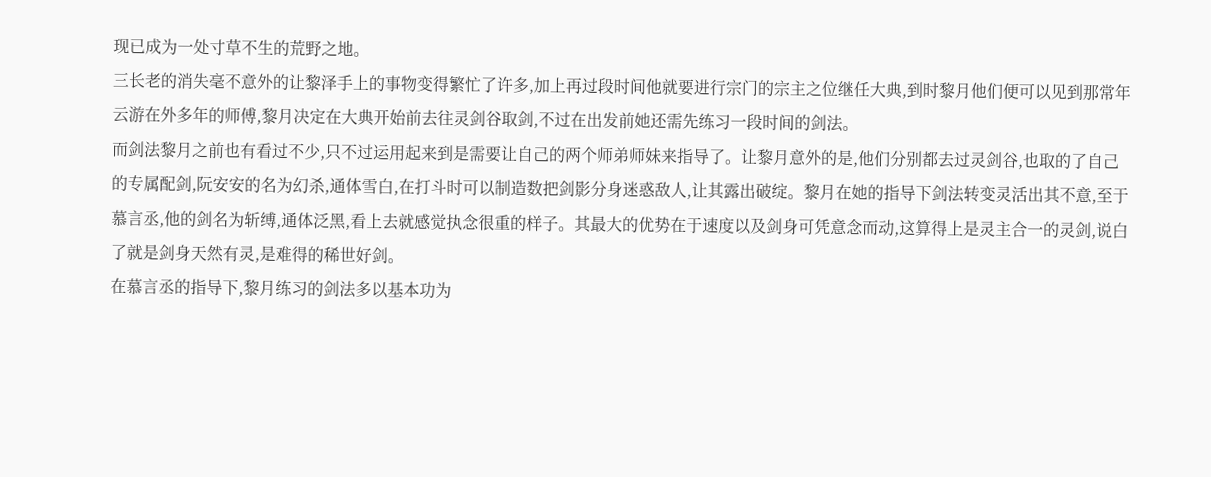现已成为一处寸草不生的荒野之地。
三长老的消失毫不意外的让黎泽手上的事物变得繁忙了许多,加上再过段时间他就要进行宗门的宗主之位继任大典,到时黎月他们便可以见到那常年云游在外多年的师傅,黎月决定在大典开始前去往灵剑谷取剑,不过在出发前她还需先练习一段时间的剑法。
而剑法黎月之前也有看过不少,只不过运用起来到是需要让自己的两个师弟师妹来指导了。让黎月意外的是,他们分别都去过灵剑谷,也取的了自己的专属配剑,阮安安的名为幻杀,通体雪白,在打斗时可以制造数把剑影分身迷惑敌人,让其露出破绽。黎月在她的指导下剑法转变灵活出其不意,至于慕言丞,他的剑名为斩缚,通体泛黑,看上去就感觉执念很重的样子。其最大的优势在于速度以及剑身可凭意念而动,这算得上是灵主合一的灵剑,说白了就是剑身天然有灵,是难得的稀世好剑。
在慕言丞的指导下,黎月练习的剑法多以基本功为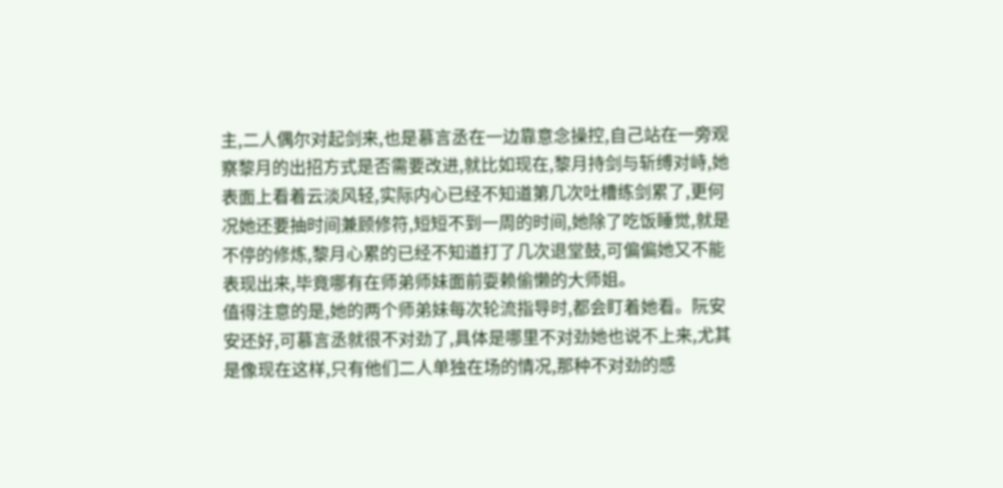主,二人偶尔对起剑来,也是慕言丞在一边靠意念操控,自己站在一旁观察黎月的出招方式是否需要改进,就比如现在,黎月持剑与斩缚对峙,她表面上看着云淡风轻,实际内心已经不知道第几次吐槽练剑累了,更何况她还要抽时间兼顾修符,短短不到一周的时间,她除了吃饭睡觉,就是不停的修炼,黎月心累的已经不知道打了几次退堂鼓,可偏偏她又不能表现出来,毕竟哪有在师弟师妹面前耍赖偷懒的大师姐。
值得注意的是,她的两个师弟妹每次轮流指导时,都会盯着她看。阮安安还好,可慕言丞就很不对劲了,具体是哪里不对劲她也说不上来,尤其是像现在这样,只有他们二人单独在场的情况,那种不对劲的感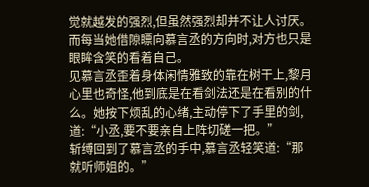觉就越发的强烈,但虽然强烈却并不让人讨厌。而每当她借隙瞟向慕言丞的方向时,对方也只是眼眸含笑的看着自己。
见慕言丞歪着身体闲情雅致的靠在树干上,黎月心里也奇怪,他到底是在看剑法还是在看别的什么。她按下烦乱的心绪,主动停下了手里的剑,道:“小丞,要不要亲自上阵切磋一把。”
斩缚回到了慕言丞的手中,慕言丞轻笑道:“那就听师姐的。”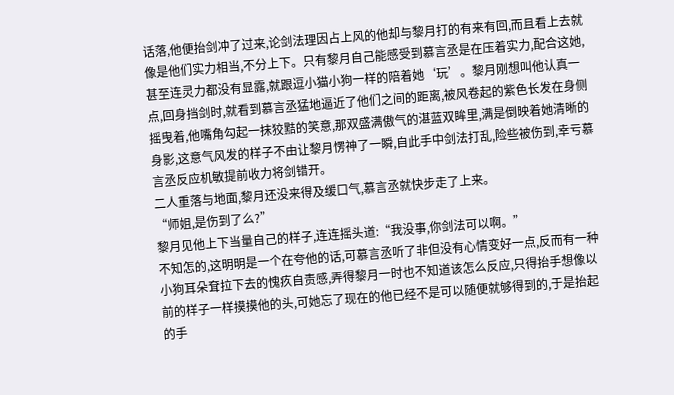话落,他便抬剑冲了过来,论剑法理因占上风的他却与黎月打的有来有回,而且看上去就像是他们实力相当,不分上下。只有黎月自己能感受到慕言丞是在压着实力,配合这她,甚至连灵力都没有显露,就跟逗小猫小狗一样的陪着她‘玩’。黎月刚想叫他认真一点,回身挡剑时,就看到慕言丞猛地逼近了他们之间的距离,被风卷起的紫色长发在身侧摇曳着,他嘴角勾起一抹狡黠的笑意,那双盛满傲气的湛蓝双眸里,满是倒映着她清晰的身影,这意气风发的样子不由让黎月愣神了一瞬,自此手中剑法打乱,险些被伤到,幸亏慕言丞反应机敏提前收力将剑错开。
二人重落与地面,黎月还没来得及缓口气,慕言丞就快步走了上来。
“师姐,是伤到了么?”
黎月见他上下当量自己的样子,连连摇头道:“我没事,你剑法可以啊。”
不知怎的,这明明是一个在夸他的话,可慕言丞听了非但没有心情变好一点,反而有一种小狗耳朵耷拉下去的愧疚自责感,弄得黎月一时也不知道该怎么反应,只得抬手想像以前的样子一样摸摸他的头,可她忘了现在的他已经不是可以随便就够得到的,于是抬起的手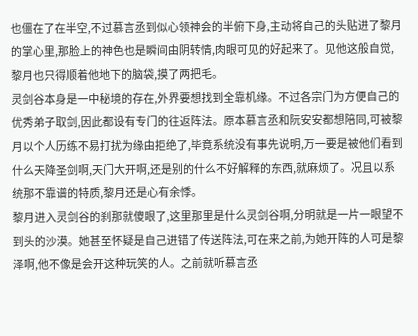也僵在了在半空,不过慕言丞到似心领神会的半俯下身,主动将自己的头贴进了黎月的掌心里,那脸上的神色也是瞬间由阴转情,肉眼可见的好起来了。见他这般自觉,黎月也只得顺着他地下的脑袋,摸了两把毛。
灵剑谷本身是一中秘境的存在,外界要想找到全靠机缘。不过各宗门为方便自己的优秀弟子取剑,因此都设有专门的往返阵法。原本慕言丞和阮安安都想陪同,可被黎月以个人历练不易打扰为缘由拒绝了,毕竟系统没有事先说明,万一要是被他们看到什么天降圣剑啊,天门大开啊,还是别的什么不好解释的东西,就麻烦了。况且以系统那不靠谱的特质,黎月还是心有余悸。
黎月进入灵剑谷的刹那就傻眼了,这里那里是什么灵剑谷啊,分明就是一片一眼望不到头的沙漠。她甚至怀疑是自己进错了传送阵法,可在来之前,为她开阵的人可是黎泽啊,他不像是会开这种玩笑的人。之前就听慕言丞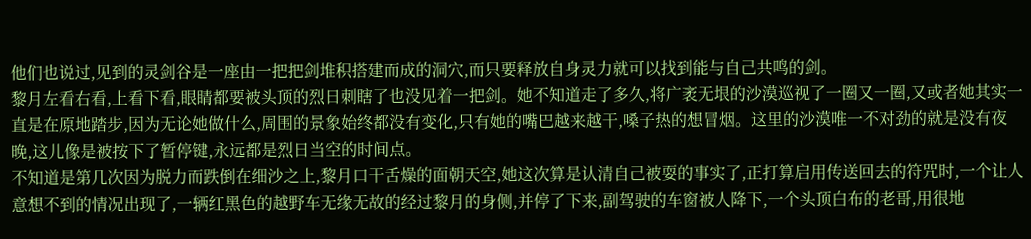他们也说过,见到的灵剑谷是一座由一把把剑堆积搭建而成的洞穴,而只要释放自身灵力就可以找到能与自己共鸣的剑。
黎月左看右看,上看下看,眼睛都要被头顶的烈日刺瞎了也没见着一把剑。她不知道走了多久,将广袤无垠的沙漠巡视了一圈又一圈,又或者她其实一直是在原地踏步,因为无论她做什么,周围的景象始终都没有变化,只有她的嘴巴越来越干,嗓子热的想冒烟。这里的沙漠唯一不对劲的就是没有夜晚,这儿像是被按下了暂停键,永远都是烈日当空的时间点。
不知道是第几次因为脱力而跌倒在细沙之上,黎月口干舌燥的面朝天空,她这次算是认清自己被耍的事实了,正打算启用传送回去的符咒时,一个让人意想不到的情况出现了,一辆红黑色的越野车无缘无故的经过黎月的身侧,并停了下来,副驾驶的车窗被人降下,一个头顶白布的老哥,用很地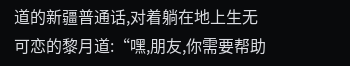道的新疆普通话,对着躺在地上生无可恋的黎月道:“嘿,朋友,你需要帮助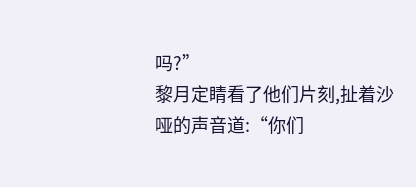吗?”
黎月定睛看了他们片刻,扯着沙哑的声音道:“你们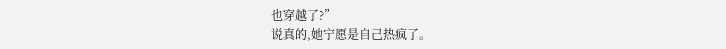也穿越了?”
说真的,她宁愿是自己热疯了。